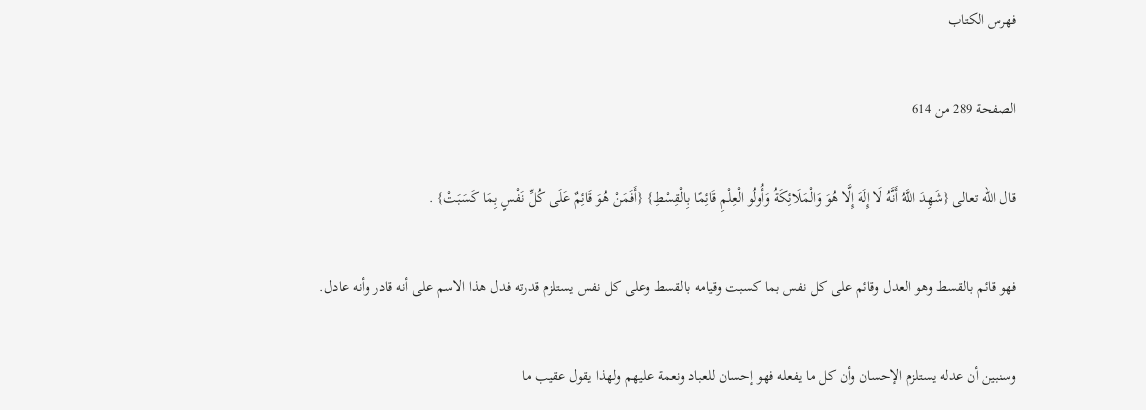فهرس الكتاب

الصفحة 289 من 614

قال الله تعالى {شَهِدَ اللَّهُ أَنَّهُ لَا إِلَهَ إِلَّا هُوَ وَالْمَلَائِكَةُ وَأُولُو الْعِلْمِ قَائِمًا بِالْقِسْطِ} {أَفَمَنْ هُوَ قَائِمٌ عَلَى كُلِّ نَفْسٍ بِمَا كَسَبَتْ} .

فهو قائم بالقسط وهو العدل وقائم على كل نفس بما كسبت وقيامه بالقسط وعلى كل نفس يستلزم قدرته فدل هذا الاسم على أنه قادر وأنه عادل.

وسنبين أن عدله يستلزم الإحسان وأن كل ما يفعله فهو إحسان للعباد ونعمة عليهم ولهذا يقول عقيب ما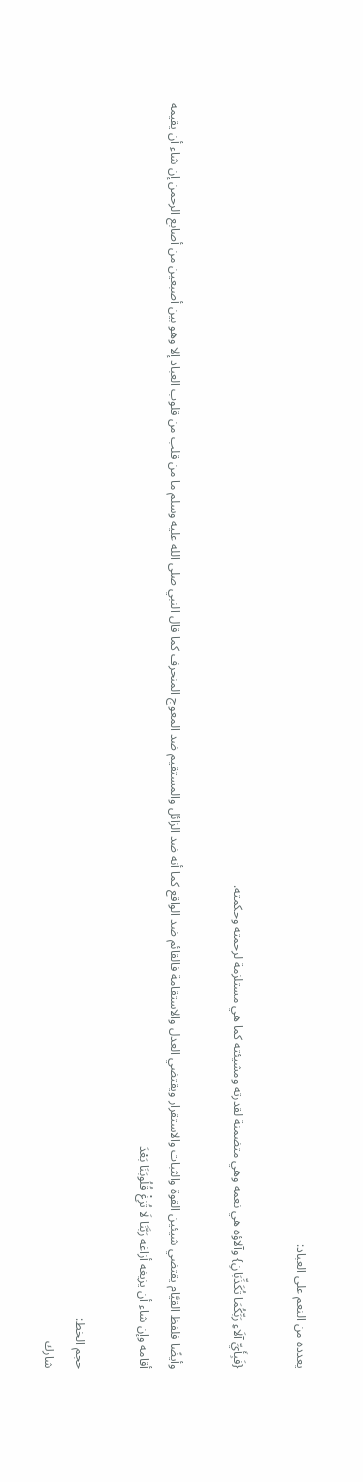يعدده من النعم على العباد:

{فَبِأَيِّ آلَاءِ رَبِّكُمَا تُكَذِّبَانِ} وآلاؤه هي نعمه وهي متضمنة لقدرته ومشيئته كما هي مستلزمة لرحمته وحكمته.

وأيضًا فلفظ القيَّام يقتضي شيئين القوة والثبات والاستقرار ويقتضي العدل والاستقامة فالقائم ضد الواقع كما أنه ضد الزائل والمستقيم ضد المعوج المنحرف كما قال النبي صلى الله عليه وسلم ما من قلب من قلوب العباد إلا وهو بين أصبعين من أصابع الرحمن إن شاء أن يقيمه أقامه وإن شاء أن يزيغه أزاغه رَبَّنَا لَا تُزِغْ قُلُوبَنَا بَعْدَ

حجم الخط:
شارك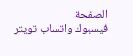الصفحة
فيسبوك واتساب تويتر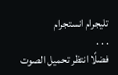تليجرام انستجرام
. . .
فضلًا انتظر تحميل الصوت